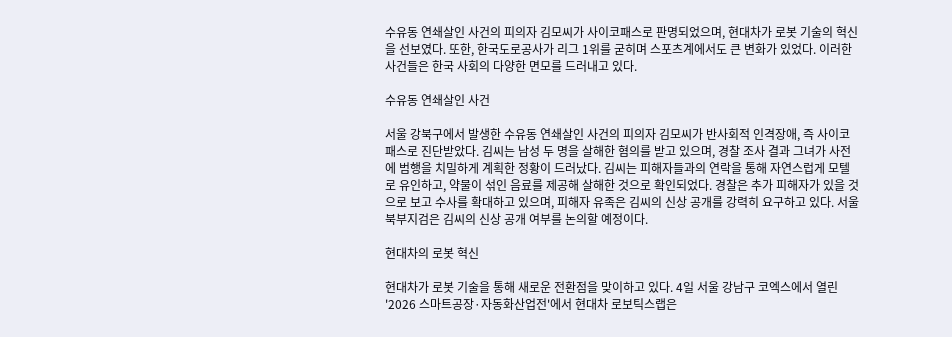수유동 연쇄살인 사건의 피의자 김모씨가 사이코패스로 판명되었으며, 현대차가 로봇 기술의 혁신을 선보였다. 또한, 한국도로공사가 리그 1위를 굳히며 스포츠계에서도 큰 변화가 있었다. 이러한 사건들은 한국 사회의 다양한 면모를 드러내고 있다.

수유동 연쇄살인 사건

서울 강북구에서 발생한 수유동 연쇄살인 사건의 피의자 김모씨가 반사회적 인격장애, 즉 사이코패스로 진단받았다. 김씨는 남성 두 명을 살해한 혐의를 받고 있으며, 경찰 조사 결과 그녀가 사전에 범행을 치밀하게 계획한 정황이 드러났다. 김씨는 피해자들과의 연락을 통해 자연스럽게 모텔로 유인하고, 약물이 섞인 음료를 제공해 살해한 것으로 확인되었다. 경찰은 추가 피해자가 있을 것으로 보고 수사를 확대하고 있으며, 피해자 유족은 김씨의 신상 공개를 강력히 요구하고 있다. 서울북부지검은 김씨의 신상 공개 여부를 논의할 예정이다.

현대차의 로봇 혁신

현대차가 로봇 기술을 통해 새로운 전환점을 맞이하고 있다. 4일 서울 강남구 코엑스에서 열린 '2026 스마트공장·자동화산업전'에서 현대차 로보틱스랩은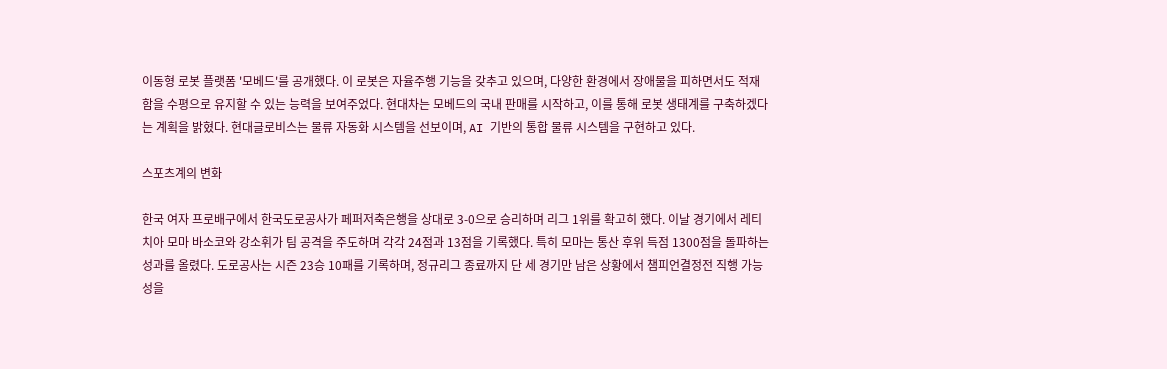이동형 로봇 플랫폼 '모베드'를 공개했다. 이 로봇은 자율주행 기능을 갖추고 있으며, 다양한 환경에서 장애물을 피하면서도 적재함을 수평으로 유지할 수 있는 능력을 보여주었다. 현대차는 모베드의 국내 판매를 시작하고, 이를 통해 로봇 생태계를 구축하겠다는 계획을 밝혔다. 현대글로비스는 물류 자동화 시스템을 선보이며, AI 기반의 통합 물류 시스템을 구현하고 있다.

스포츠계의 변화

한국 여자 프로배구에서 한국도로공사가 페퍼저축은행을 상대로 3-0으로 승리하며 리그 1위를 확고히 했다. 이날 경기에서 레티치아 모마 바소코와 강소휘가 팀 공격을 주도하며 각각 24점과 13점을 기록했다. 특히 모마는 통산 후위 득점 1300점을 돌파하는 성과를 올렸다. 도로공사는 시즌 23승 10패를 기록하며, 정규리그 종료까지 단 세 경기만 남은 상황에서 챔피언결정전 직행 가능성을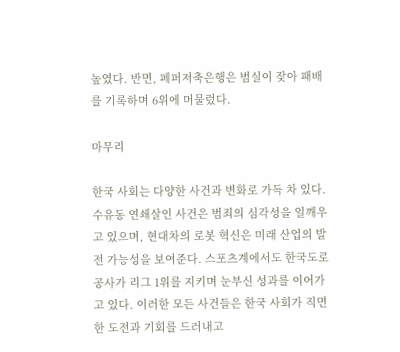높였다. 반면, 페퍼저축은행은 범실이 잦아 패배를 기록하며 6위에 머물렀다.

마무리

한국 사회는 다양한 사건과 변화로 가득 차 있다. 수유동 연쇄살인 사건은 범죄의 심각성을 일깨우고 있으며, 현대차의 로봇 혁신은 미래 산업의 발전 가능성을 보여준다. 스포츠계에서도 한국도로공사가 리그 1위를 지키며 눈부신 성과를 이어가고 있다. 이러한 모든 사건들은 한국 사회가 직면한 도전과 기회를 드러내고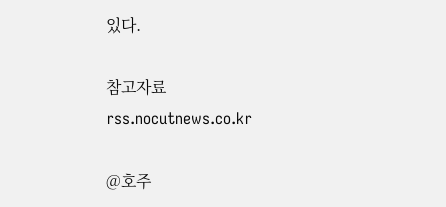있다.

참고자료
rss.nocutnews.co.kr

@호주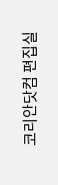코리안닷컴 편집실